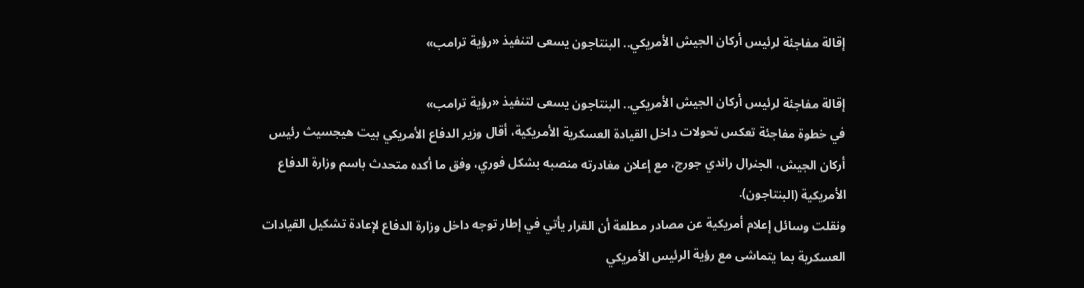إقالة مفاجئة لرئيس أركان الجيش الأمريكي.. البنتاجون يسعى لتنفيذ «رؤية ترامب»

إقالة مفاجئة لرئيس أركان الجيش الأمريكي.. البنتاجون يسعى لتنفيذ «رؤية ترامب»
في خطوة مفاجئة تعكس تحولات داخل القيادة العسكرية الأمريكية، أقال وزير الدفاع الأمريكي بيت هيجسيث رئيس أركان الجيش، الجنرال راندي جورج، مع إعلان مغادرته منصبه بشكل فوري، وفق ما أكده متحدث باسم وزارة الدفاع الأمريكية (البنتاجون).
ونقلت وسائل إعلام أمريكية عن مصادر مطلعة أن القرار يأتي في إطار توجه داخل وزارة الدفاع لإعادة تشكيل القيادات العسكرية بما يتماشى مع رؤية الرئيس الأمريكي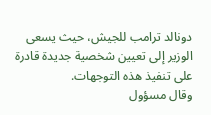دونالد ترامب للجيش، حيث يسعى الوزير إلى تعيين شخصية جديدة قادرة على تنفيذ هذه التوجهات.
وقال مسؤول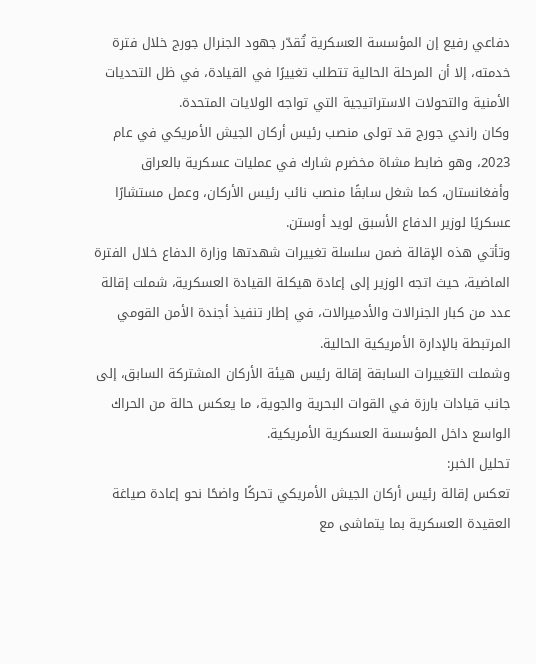دفاعي رفيع إن المؤسسة العسكرية تُقدّر جهود الجنرال جورج خلال فترة خدمته، إلا أن المرحلة الحالية تتطلب تغييرًا في القيادة، في ظل التحديات الأمنية والتحولات الاستراتيجية التي تواجه الولايات المتحدة.
وكان راندي جورج قد تولى منصب رئيس أركان الجيش الأمريكي في عام 2023، وهو ضابط مشاة مخضرم شارك في عمليات عسكرية بالعراق وأفغانستان، كما شغل سابقًا منصب نائب رئيس الأركان، وعمل مستشارًا عسكريًا لوزير الدفاع الأسبق لويد أوستن.
وتأتي هذه الإقالة ضمن سلسلة تغييرات شهدتها وزارة الدفاع خلال الفترة الماضية، حيث اتجه الوزير إلى إعادة هيكلة القيادة العسكرية، شملت إقالة عدد من كبار الجنرالات والأدميرالات، في إطار تنفيذ أجندة الأمن القومي المرتبطة بالإدارة الأمريكية الحالية.
وشملت التغييرات السابقة إقالة رئيس هيئة الأركان المشتركة السابق، إلى جانب قيادات بارزة في القوات البحرية والجوية، ما يعكس حالة من الحراك الواسع داخل المؤسسة العسكرية الأمريكية.
تحليل الخبر:
تعكس إقالة رئيس أركان الجيش الأمريكي تحركًا واضحًا نحو إعادة صياغة العقيدة العسكرية بما يتماشى مع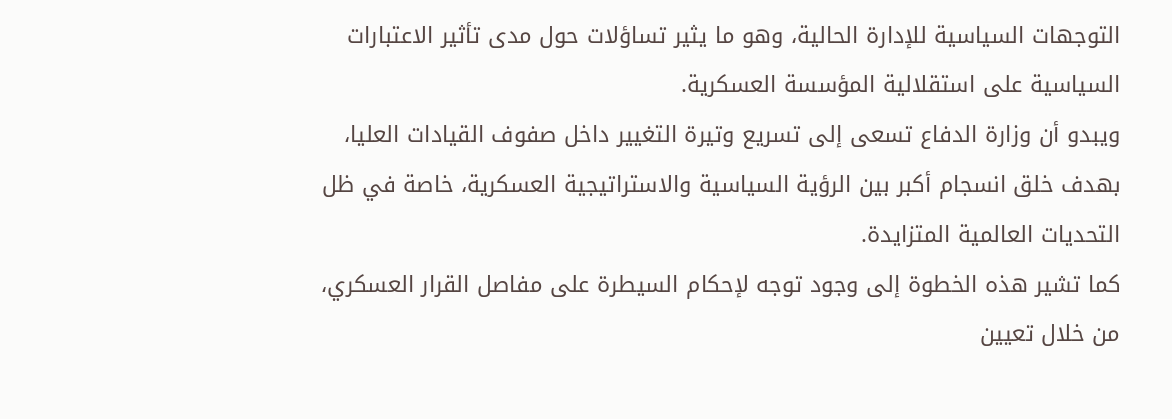التوجهات السياسية للإدارة الحالية، وهو ما يثير تساؤلات حول مدى تأثير الاعتبارات السياسية على استقلالية المؤسسة العسكرية.
ويبدو أن وزارة الدفاع تسعى إلى تسريع وتيرة التغيير داخل صفوف القيادات العليا، بهدف خلق انسجام أكبر بين الرؤية السياسية والاستراتيجية العسكرية، خاصة في ظل التحديات العالمية المتزايدة.
كما تشير هذه الخطوة إلى وجود توجه لإحكام السيطرة على مفاصل القرار العسكري، من خلال تعيين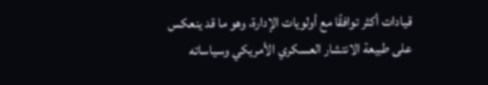قيادات أكثر توافقًا مع أولويات الإدارة، وهو ما قد ينعكس على طبيعة الانتشار العسكري الأمريكي وسياساته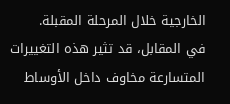الخارجية خلال المرحلة المقبلة.
في المقابل، قد تثير هذه التغييرات المتسارعة مخاوف داخل الأوساط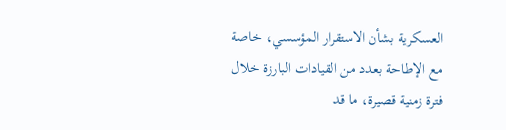العسكرية بشأن الاستقرار المؤسسي، خاصة مع الإطاحة بعدد من القيادات البارزة خلال فترة زمنية قصيرة، ما قد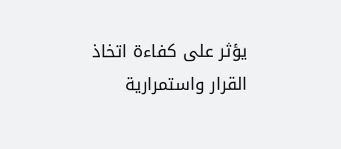يؤثر على كفاءة اتخاذ القرار واستمرارية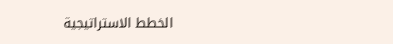الخطط الاستراتيجية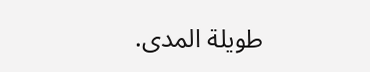طويلة المدى.